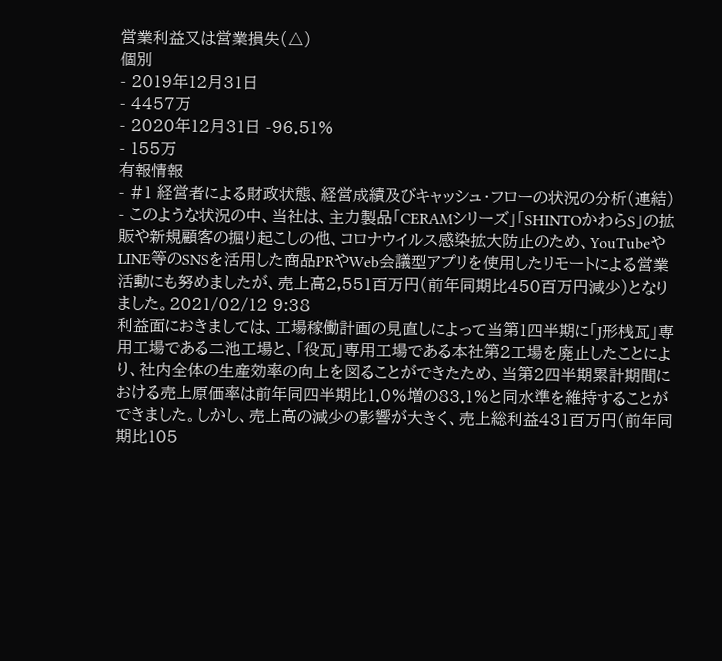営業利益又は営業損失(△)
個別
- 2019年12月31日
- 4457万
- 2020年12月31日 -96.51%
- 155万
有報情報
- #1 経営者による財政状態、経営成績及びキャッシュ・フローの状況の分析(連結)
- このような状況の中、当社は、主力製品「CERAMシリーズ」「SHINTOかわらS」の拡販や新規顧客の掘り起こしの他、コロナウイルス感染拡大防止のため、YouTubeやLINE等のSNSを活用した商品PRやWeb会議型アプリを使用したリモートによる営業活動にも努めましたが、売上高2,551百万円(前年同期比450百万円減少)となりました。2021/02/12 9:38
利益面におきましては、工場稼働計画の見直しによって当第1四半期に「J形桟瓦」専用工場である二池工場と、「役瓦」専用工場である本社第2工場を廃止したことにより、社内全体の生産効率の向上を図ることができたため、当第2四半期累計期間における売上原価率は前年同四半期比1.0%増の83.1%と同水準を維持することができました。しかし、売上高の減少の影響が大きく、売上総利益431百万円(前年同期比105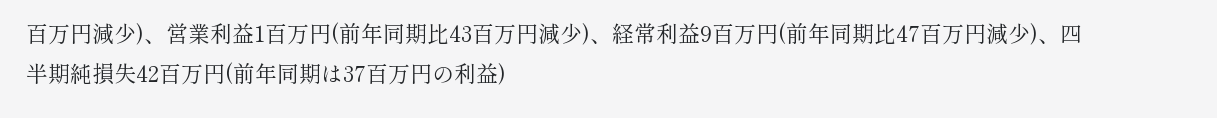百万円減少)、営業利益1百万円(前年同期比43百万円減少)、経常利益9百万円(前年同期比47百万円減少)、四半期純損失42百万円(前年同期は37百万円の利益)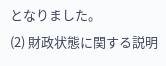となりました。
(2) 財政状態に関する説明